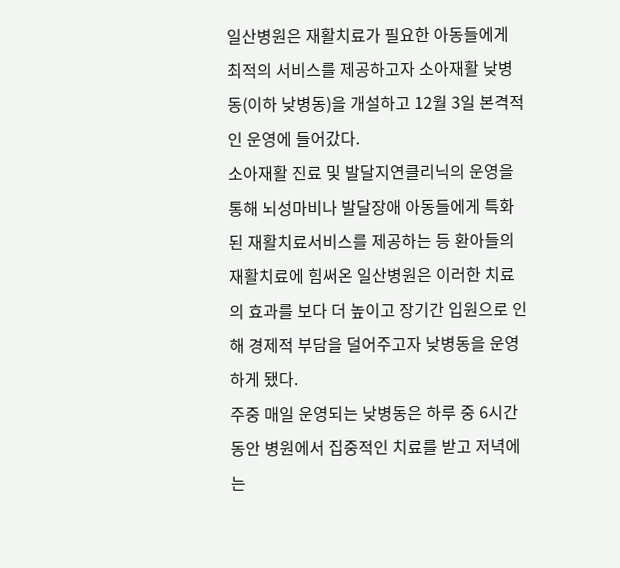일산병원은 재활치료가 필요한 아동들에게 최적의 서비스를 제공하고자 소아재활 낮병동(이하 낮병동)을 개설하고 12월 3일 본격적인 운영에 들어갔다.
소아재활 진료 및 발달지연클리닉의 운영을 통해 뇌성마비나 발달장애 아동들에게 특화된 재활치료서비스를 제공하는 등 환아들의 재활치료에 힘써온 일산병원은 이러한 치료의 효과를 보다 더 높이고 장기간 입원으로 인해 경제적 부담을 덜어주고자 낮병동을 운영하게 됐다.
주중 매일 운영되는 낮병동은 하루 중 6시간 동안 병원에서 집중적인 치료를 받고 저녁에는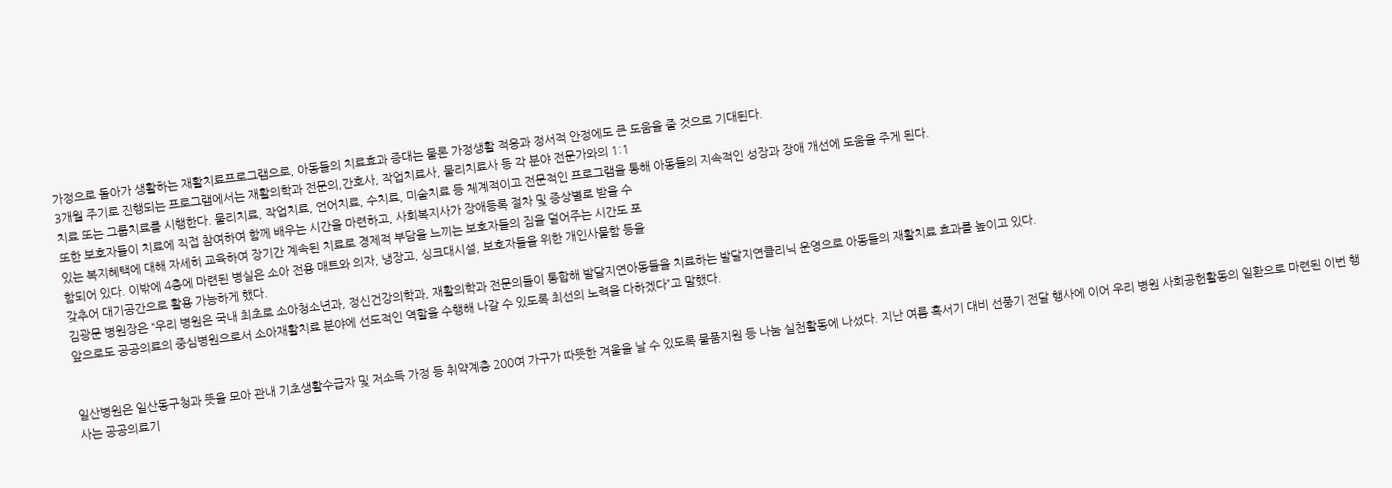가정으로 돌아가 생활하는 재활치료프로그램으로, 아동들의 치료효과 증대는 물론 가정생활 적응과 정서적 안정에도 큰 도움을 줄 것으로 기대된다.
3개월 주기로 진행되는 프로그램에서는 재활의학과 전문의,간호사, 작업치료사, 물리치료사 등 각 분야 전문가와의 1:1
치료 또는 그룹치료를 시행한다. 물리치료, 작업치료, 언어치료, 수치료, 미술치료 등 체계적이고 전문적인 프로그램을 통해 아동들의 지속적인 성장과 장애 개선에 도움을 주게 된다.
또한 보호자들이 치료에 직접 참여하여 함께 배우는 시간을 마련하고, 사회복지사가 장애등록 절차 및 증상별로 받을 수
있는 복지혜택에 대해 자세히 교육하여 장기간 계속된 치료로 경제적 부담을 느끼는 보호자들의 짐을 덜어주는 시간도 포
함되어 있다. 이밖에 4층에 마련된 병실은 소아 전용 매트와 의자, 냉장고, 싱크대시설, 보호자들을 위한 개인사물함 등을
갖추어 대기공간으로 활용 가능하게 했다.
김광문 병원장은 “우리 병원은 국내 최초로 소아청소년과, 정신건강의학과, 재활의학과 전문의들이 통합해 발달지연아동들을 치료하는 발달지연클리닉 운영으로 아동들의 재활치료 효과를 높이고 있다.
앞으로도 공공의료의 중심병원으로서 소아재활치료 분야에 선도적인 역할을 수행해 나갈 수 있도록 최선의 노력을 다하겠다”고 말했다.


일산병원은 일산동구청과 뜻을 모아 관내 기초생활수급자 및 저소득 가정 등 취약계층 200여 가구가 따뜻한 겨울을 날 수 있도록 물품지원 등 나눔 실천활동에 나섰다. 지난 여름 혹서기 대비 선풍기 전달 행사에 이어 우리 병원 사회공헌활동의 일환으로 마련된 이번 행사는 공공의료기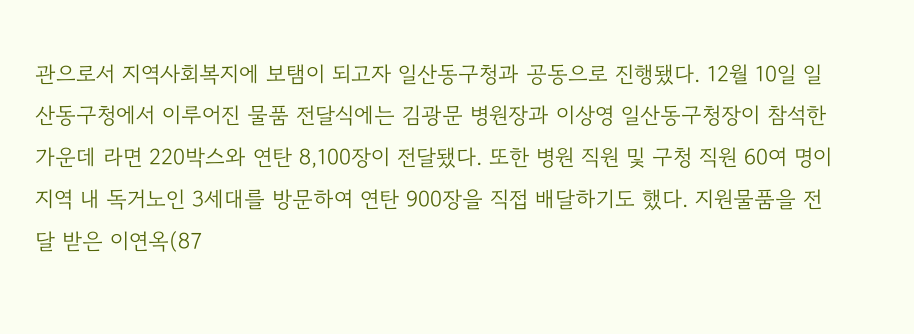관으로서 지역사회복지에 보탬이 되고자 일산동구청과 공동으로 진행됐다. 12월 10일 일산동구청에서 이루어진 물품 전달식에는 김광문 병원장과 이상영 일산동구청장이 참석한 가운데 라면 220박스와 연탄 8,100장이 전달됐다. 또한 병원 직원 및 구청 직원 60여 명이 지역 내 독거노인 3세대를 방문하여 연탄 900장을 직접 배달하기도 했다. 지원물품을 전달 받은 이연옥(87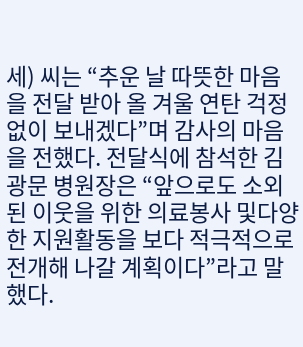세) 씨는 “추운 날 따뜻한 마음을 전달 받아 올 겨울 연탄 걱정 없이 보내겠다”며 감사의 마음을 전했다. 전달식에 참석한 김광문 병원장은 “앞으로도 소외된 이웃을 위한 의료봉사 및다양한 지원활동을 보다 적극적으로 전개해 나갈 계획이다”라고 말했다.